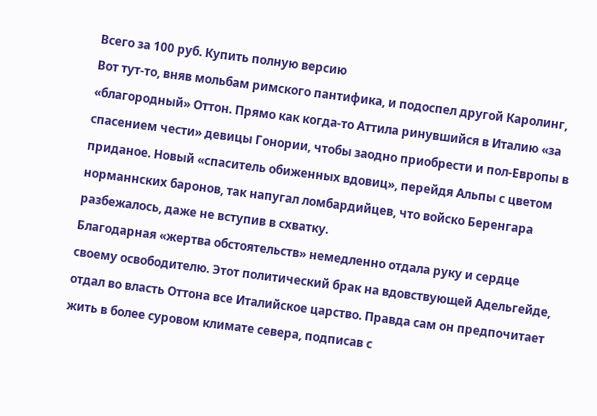Всего за 100 руб. Купить полную версию
Вот тут-то, вняв мольбам римского пантифика, и подоспел другой Каролинг, «благородный» Оттон. Прямо как когда-то Аттила ринувшийся в Италию «за спасением чести» девицы Гонории, чтобы заодно приобрести и пол-Европы в приданое. Новый «спаситель обиженных вдовиц», перейдя Альпы с цветом норманнских баронов, так напугал ломбардийцев, что войско Беренгара разбежалось, даже не вступив в схватку.
Благодарная «жертва обстоятельств» немедленно отдала руку и сердце своему освободителю. Этот политический брак на вдовствующей Адельгейде, отдал во власть Оттона все Италийское царство. Правда сам он предпочитает жить в более суровом климате севера, подписав с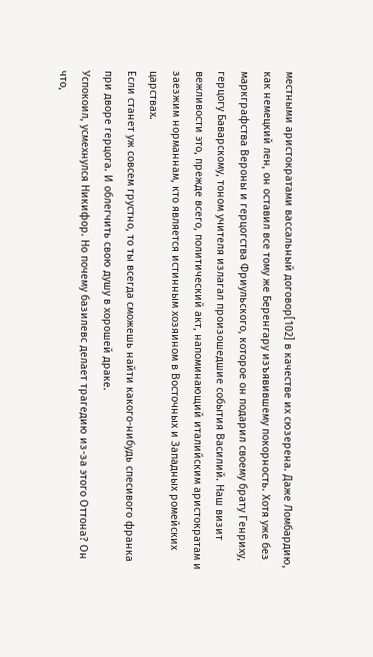местными аристократами вассальный договор[102] в качестве их сюзерена. Даже Ломбардию, как немецкий лен, он оставил все тому же Беренгару изъявившему покорность. Хотя уже без маркграфства Вероны и герцогства Фриульского, которое он подарил своему брату Генриху, герцогу Баварскому, тоном учителя излагал произошедшие события Василий. Наш визит вежливости это, прежде всего, политический акт, напоминающий италийским аристократам и заезжим норманнам, кто является истинным хозяином в Восточных и Западных ромейских царствах.
Если станет уж совсем грустно, то ты всегда сможешь найти какого-нибудь спесивого франка при дворе герцога. И облегчить свою душу в хорошей драке.
Успокоил, усмехнулся Никифор. Но почему базилевс делает трагедию из-за этого Оттона? Он что,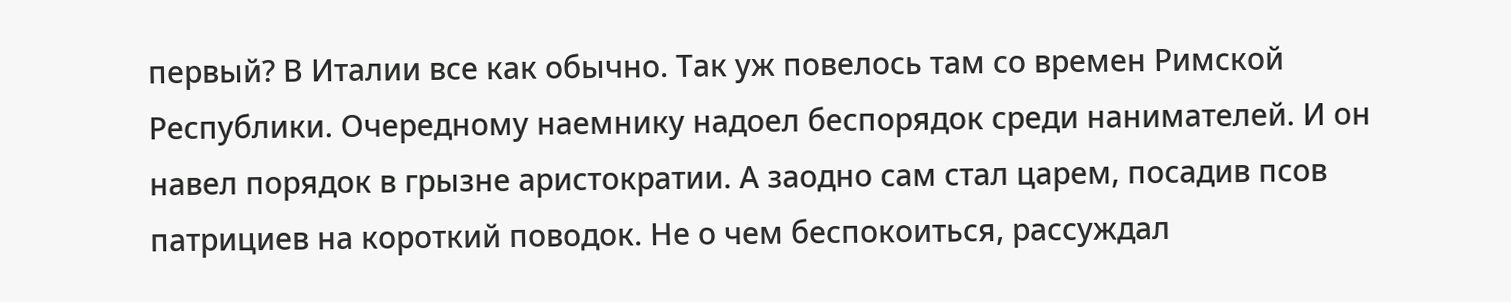первый? В Италии все как обычно. Так уж повелось там со времен Римской Республики. Очередному наемнику надоел беспорядок среди нанимателей. И он навел порядок в грызне аристократии. А заодно сам стал царем, посадив псов патрициев на короткий поводок. Не о чем беспокоиться, рассуждал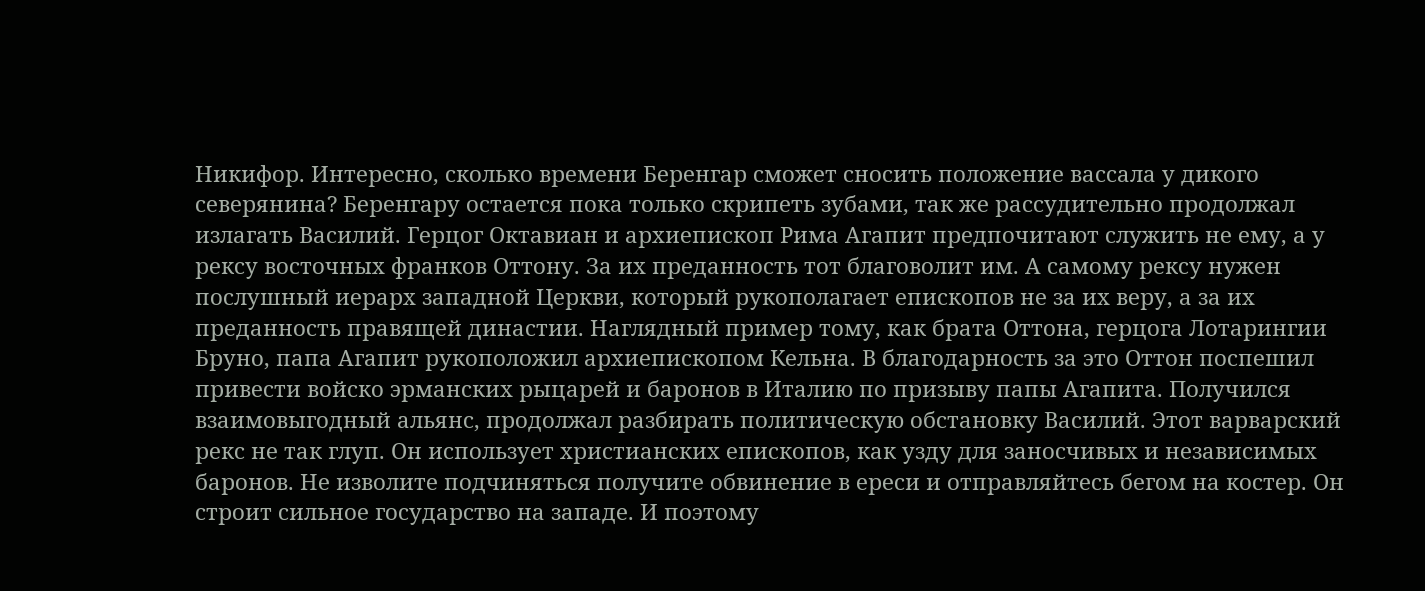Никифор. Интересно, сколько времени Беренгар сможет сносить положение вассала у дикого северянина? Беренгару остается пока только скрипеть зубами, так же рассудительно продолжал излагать Василий. Герцог Октавиан и архиепископ Рима Агапит предпочитают служить не ему, а у рексу восточных франков Оттону. За их преданность тот благоволит им. А самому рексу нужен послушный иерарх западной Церкви, который рукополагает епископов не за их веру, а за их преданность правящей династии. Наглядный пример тому, как брата Оттона, герцога Лотарингии Бруно, папа Агапит рукоположил архиепископом Кельна. В благодарность за это Оттон поспешил привести войско эрманских рыцарей и баронов в Италию по призыву папы Агапита. Получился взаимовыгодный альянс, продолжал разбирать политическую обстановку Василий. Этот варварский рекс не так глуп. Он использует христианских епископов, как узду для заносчивых и независимых баронов. Не изволите подчиняться получите обвинение в ереси и отправляйтесь бегом на костер. Он строит сильное государство на западе. И поэтому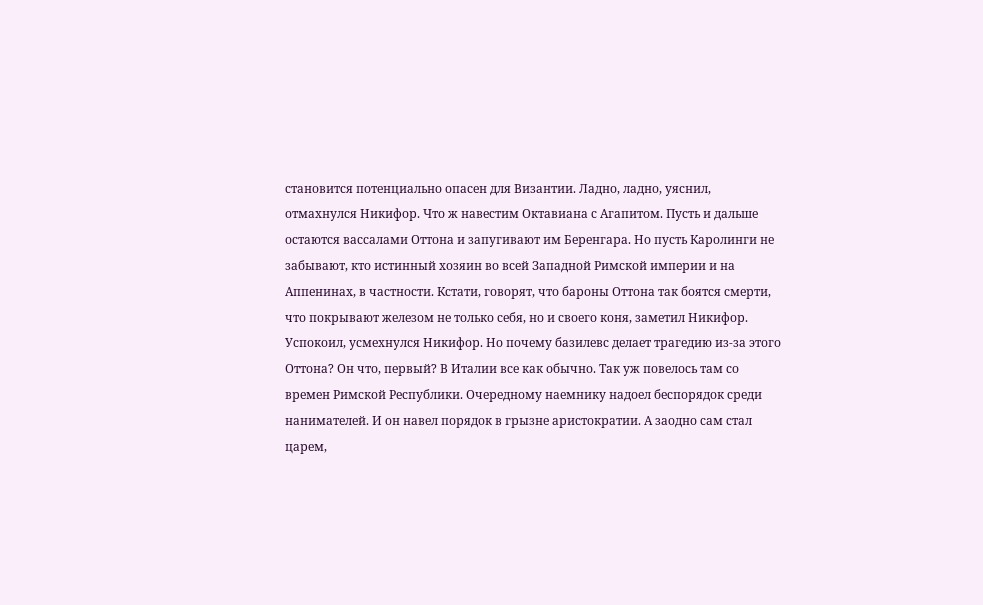становится потенциально опасен для Византии. Ладно, ладно, уяснил, отмахнулся Никифор. Что ж навестим Октавиана с Агапитом. Пусть и дальше остаются вассалами Оттона и запугивают им Беренгара. Но пусть Каролинги не забывают, кто истинный хозяин во всей Западной Римской империи и на Аппенинах, в частности. Кстати, говорят, что бароны Оттона так боятся смерти, что покрывают железом не только себя, но и своего коня, заметил Никифор.
Успокоил, усмехнулся Никифор. Но почему базилевс делает трагедию из-за этого Оттона? Он что, первый? В Италии все как обычно. Так уж повелось там со времен Римской Республики. Очередному наемнику надоел беспорядок среди нанимателей. И он навел порядок в грызне аристократии. А заодно сам стал царем,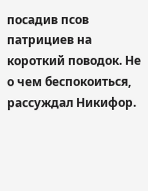посадив псов патрициев на короткий поводок. Не о чем беспокоиться, рассуждал Никифор.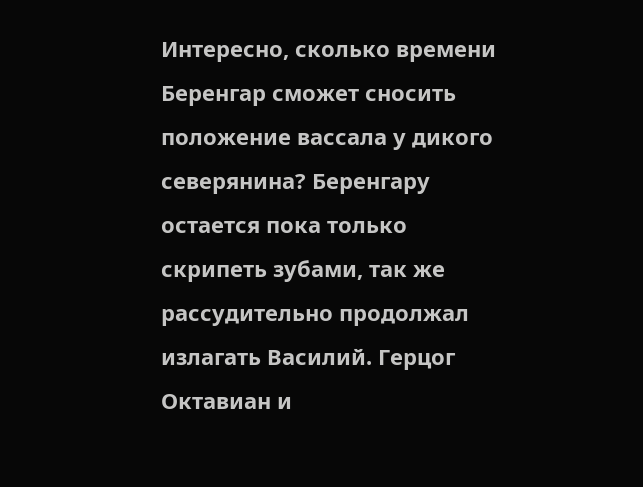Интересно, сколько времени Беренгар сможет сносить положение вассала у дикого северянина? Беренгару остается пока только скрипеть зубами, так же рассудительно продолжал излагать Василий. Герцог Октавиан и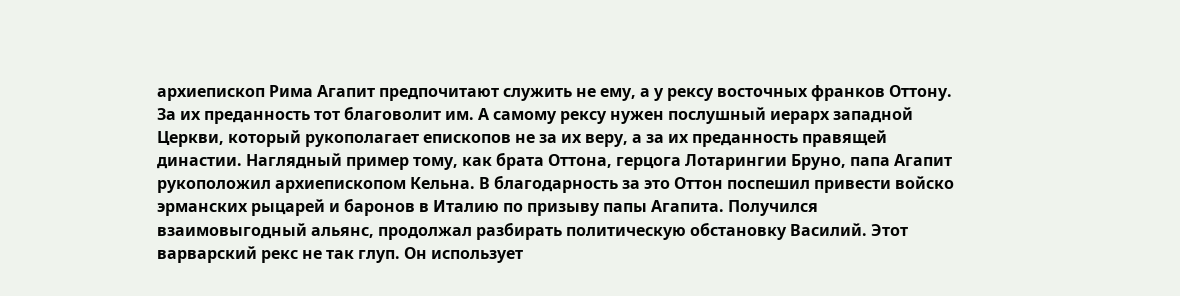архиепископ Рима Агапит предпочитают служить не ему, а у рексу восточных франков Оттону. За их преданность тот благоволит им. А самому рексу нужен послушный иерарх западной Церкви, который рукополагает епископов не за их веру, а за их преданность правящей династии. Наглядный пример тому, как брата Оттона, герцога Лотарингии Бруно, папа Агапит рукоположил архиепископом Кельна. В благодарность за это Оттон поспешил привести войско эрманских рыцарей и баронов в Италию по призыву папы Агапита. Получился взаимовыгодный альянс, продолжал разбирать политическую обстановку Василий. Этот варварский рекс не так глуп. Он использует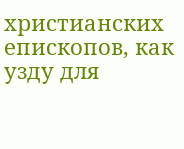христианских епископов, как узду для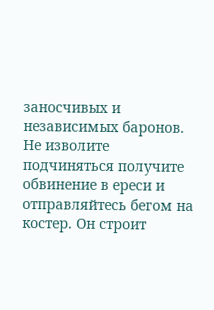заносчивых и независимых баронов. Не изволите подчиняться получите обвинение в ереси и отправляйтесь бегом на костер. Он строит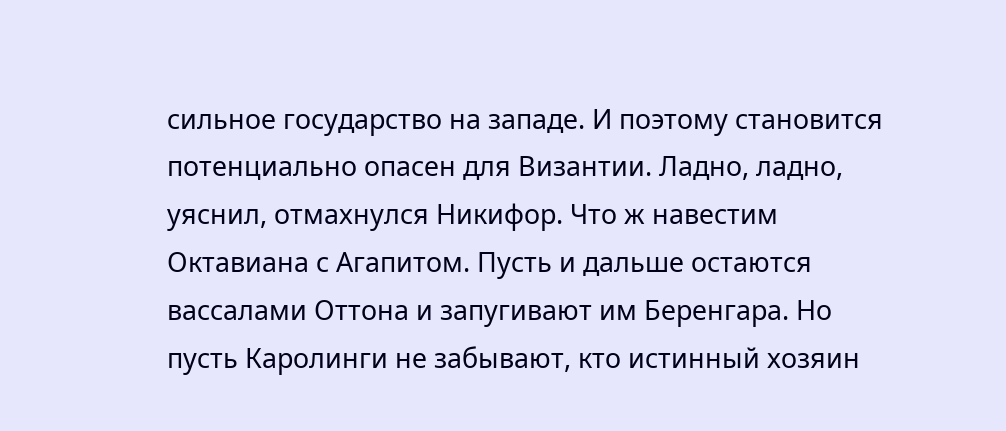сильное государство на западе. И поэтому становится потенциально опасен для Византии. Ладно, ладно, уяснил, отмахнулся Никифор. Что ж навестим Октавиана с Агапитом. Пусть и дальше остаются вассалами Оттона и запугивают им Беренгара. Но пусть Каролинги не забывают, кто истинный хозяин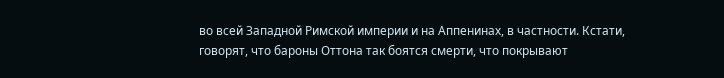во всей Западной Римской империи и на Аппенинах, в частности. Кстати, говорят, что бароны Оттона так боятся смерти, что покрывают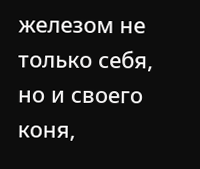железом не только себя, но и своего коня,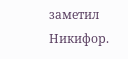заметил Никифор.